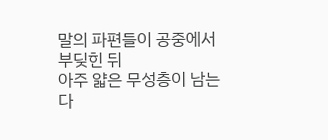말의 파편들이 공중에서 부딪힌 뒤
아주 얇은 무성층이 남는다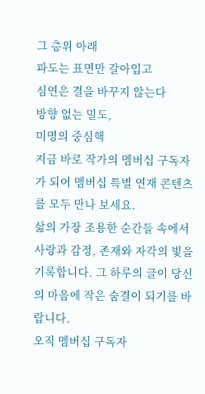그 층위 아래
파도는 표면만 갈아입고
심연은 결을 바꾸지 않는다
방향 없는 밀도,
미명의 중심핵
지금 바로 작가의 멤버십 구독자가 되어 멤버십 특별 연재 콘텐츠를 모두 만나 보세요.
삶의 가장 조용한 순간들 속에서 사랑과 감정, 존재와 자각의 빛을 기록합니다. 그 하루의 글이 당신의 마음에 작은 숨결이 되기를 바랍니다.
오직 멤버십 구독자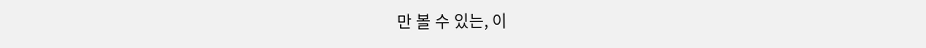만 볼 수 있는, 이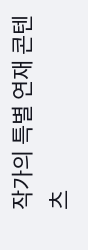작가의 특별 연재 콘텐츠